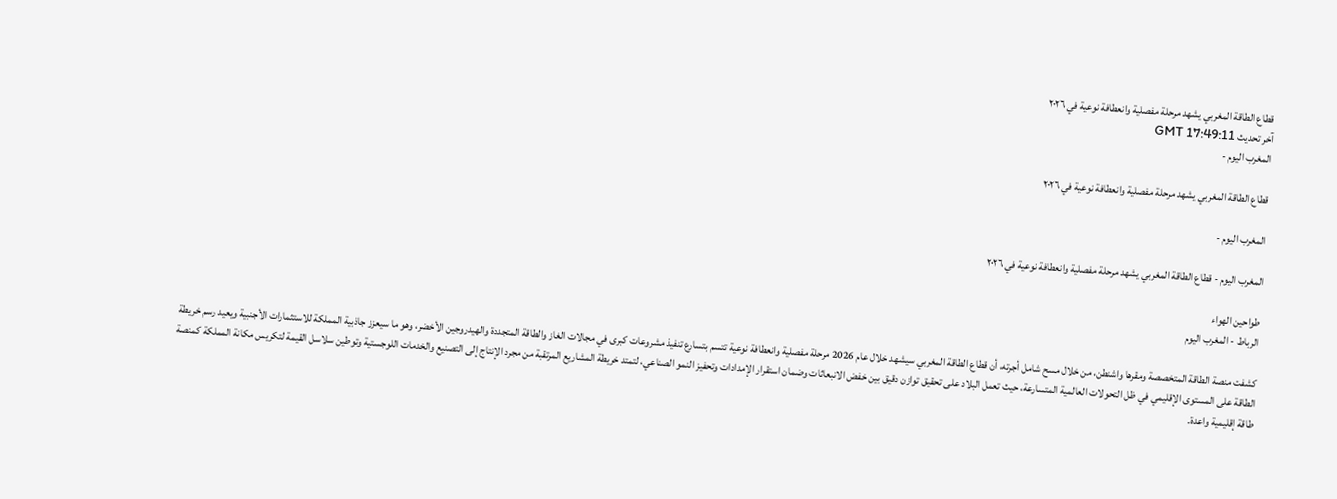قطاع الطاقة المغربي يشهد مرحلة مفصلية وانعطافة نوعية في ٢٠٢٦
آخر تحديث GMT 17:49:11
المغرب اليوم -

قطاع الطاقة المغربي يشهد مرحلة مفصلية وانعطافة نوعية في ٢٠٢٦

المغرب اليوم -

المغرب اليوم - قطاع الطاقة المغربي يشهد مرحلة مفصلية وانعطافة نوعية في ٢٠٢٦

طواحين الهواء
الرباط - المغرب اليوم

كشفت منصة الطاقة المتخصصة ومقرها واشنطن، من خلال مسح شامل أجرته، أن قطاع الطاقة المغربي سيشهد خلال عام 2026 مرحلة مفصلية وانعطافة نوعية تتسم بتسارع تنفيذ مشروعات كبرى في مجالات الغاز والطاقة المتجددة والهيدروجين الأخضر، وهو ما سيعزز جاذبية المملكة للاستثمارات الأجنبية ويعيد رسم خريطة الطاقة على المستوى الإقليمي في ظل التحولات العالمية المتسارعة، حيث تعمل البلاد على تحقيق توازن دقيق بين خفض الانبعاثات وضمان استقرار الإمدادات وتحفيز النمو الصناعي، لتمتد خريطة المشاريع المرتقبة من مجرد الإنتاج إلى التصنيع والخدمات اللوجستية وتوطين سلاسل القيمة لتكريس مكانة المملكة كمنصة طاقة إقليمية واعدة.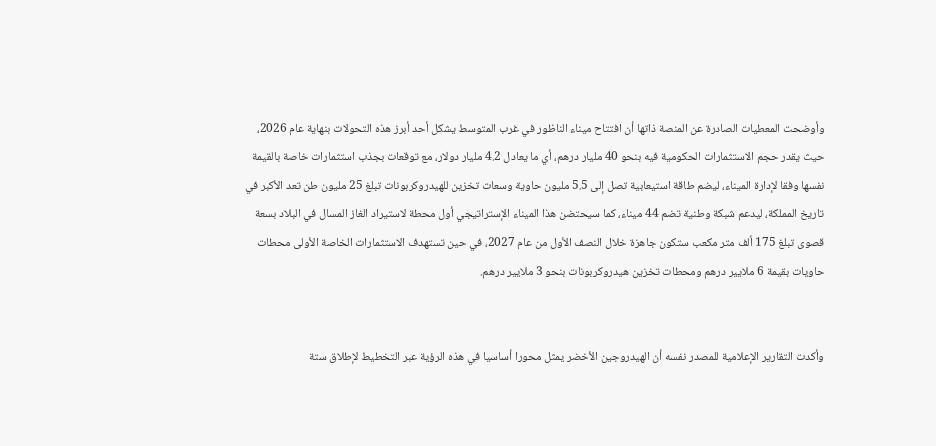وأوضحت المعطيات الصادرة عن المنصة ذاتها أن افتتاح ميناء الناظور في غرب المتوسط يشكل أحد أبرز هذه التحولات بنهاية عام 2026، حيث يقدر حجم الاستثمارات الحكومية فيه بنحو 40 مليار درهم، أي ما يعادل 4.2 مليار دولار، مع توقعات بجذب استثمارات خاصة بالقيمة نفسها وفقا لإدارة الميناء، ليضم طاقة استيعابية تصل إلى 5.5 مليون حاوية وسعات تخزين للهيدروكربونات تبلغ 25 مليون طن تعد الأكبر في تاريخ المملكة، ليدعم شبكة وطنية تضم 44 ميناء، كما سيحتضن هذا الميناء الإستراتيجي أول محطة لاستيراد الغاز المسال في البلاد بسعة قصوى تبلغ 175 ألف متر مكعب ستكون جاهزة خلال النصف الأول من عام 2027، في حين تستهدف الاستثمارات الخاصة الأولى محطات حاويات بقيمة 6 ملايير درهم ومحطات تخزين هيدروكربونات بنحو 3 ملايير درهم.


وأكدت التقارير الإعلامية للمصدر نفسه أن الهيدروجين الأخضر يمثل محورا أساسيا في هذه الرؤية عبر التخطيط لإطلاق ستة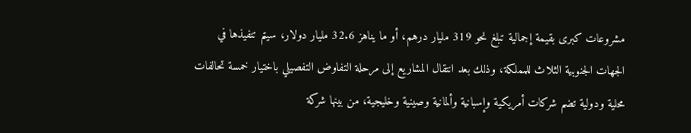مشروعات كبرى بقيمة إجمالية تبلغ نحو 319 مليار درهم، أو ما يناهز 32.6 مليار دولار، سيتم تنفيذها في الجهات الجنوبية الثلاث للمملكة، وذلك بعد انتقال المشاريع إلى مرحلة التفاوض التفصيلي باختيار خمسة تحالفات محلية ودولية تضم شركات أمريكية وإسبانية وألمانية وصينية وخليجية، من بينها شركة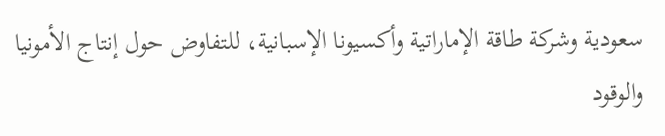سعودية وشركة طاقة الإماراتية وأكسيونا الإسبانية، للتفاوض حول إنتاج الأمونيا والوقود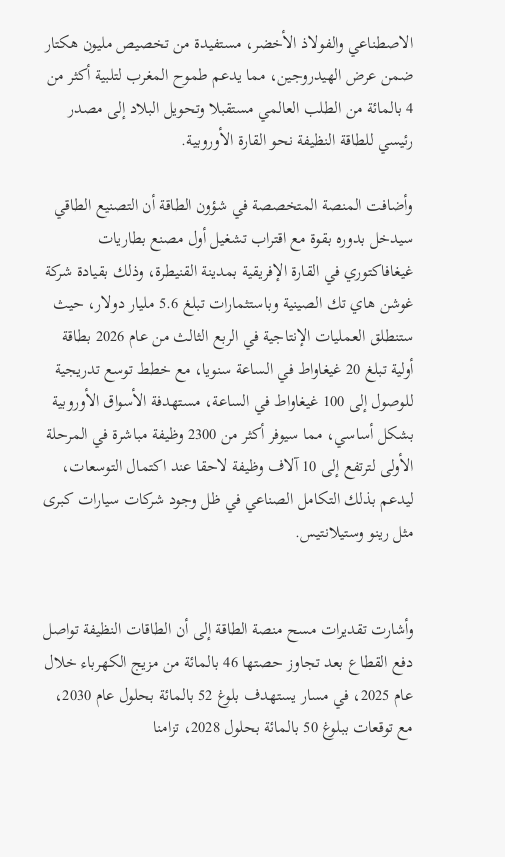الاصطناعي والفولاذ الأخضر، مستفيدة من تخصيص مليون هكتار ضمن عرض الهيدروجين، مما يدعم طموح المغرب لتلبية أكثر من 4 بالمائة من الطلب العالمي مستقبلا وتحويل البلاد إلى مصدر رئيسي للطاقة النظيفة نحو القارة الأوروبية.

وأضافت المنصة المتخصصة في شؤون الطاقة أن التصنيع الطاقي سيدخل بدوره بقوة مع اقتراب تشغيل أول مصنع بطاريات غيغافاكتوري في القارة الإفريقية بمدينة القنيطرة، وذلك بقيادة شركة غوشن هاي تك الصينية وباستثمارات تبلغ 5.6 مليار دولار، حيث ستنطلق العمليات الإنتاجية في الربع الثالث من عام 2026 بطاقة أولية تبلغ 20 غيغاواط في الساعة سنويا، مع خطط توسع تدريجية للوصول إلى 100 غيغاواط في الساعة، مستهدفة الأسواق الأوروبية بشكل أساسي، مما سيوفر أكثر من 2300 وظيفة مباشرة في المرحلة الأولى لترتفع إلى 10 آلاف وظيفة لاحقا عند اكتمال التوسعات، ليدعم بذلك التكامل الصناعي في ظل وجود شركات سيارات كبرى مثل رينو وستيلانتيس.


وأشارت تقديرات مسح منصة الطاقة إلى أن الطاقات النظيفة تواصل دفع القطاع بعد تجاوز حصتها 46 بالمائة من مزيج الكهرباء خلال عام 2025، في مسار يستهدف بلوغ 52 بالمائة بحلول عام 2030، مع توقعات ببلوغ 50 بالمائة بحلول 2028، تزامنا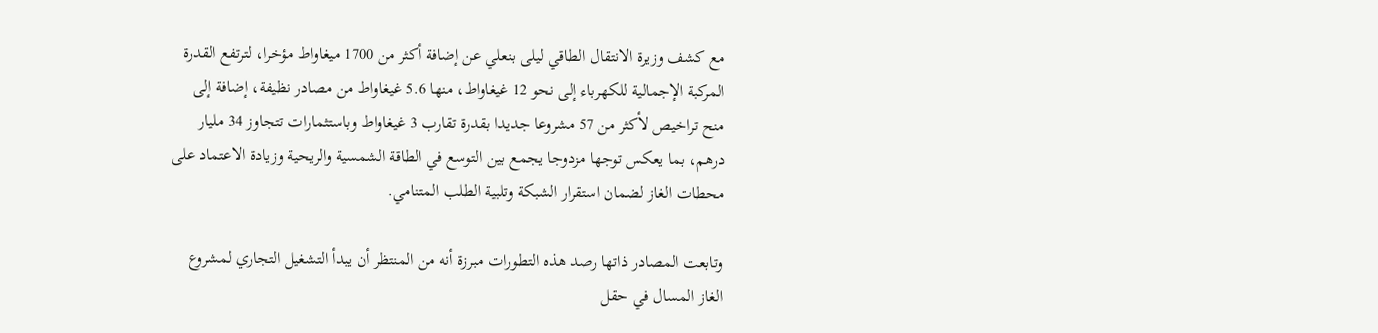مع كشف وزيرة الانتقال الطاقي ليلى بنعلي عن إضافة أكثر من 1700 ميغاواط مؤخرا، لترتفع القدرة المركبة الإجمالية للكهرباء إلى نحو 12 غيغاواط، منها 5.6 غيغاواط من مصادر نظيفة، إضافة إلى منح تراخيص لأكثر من 57 مشروعا جديدا بقدرة تقارب 3 غيغاواط وباستثمارات تتجاوز 34 مليار درهم، بما يعكس توجها مزدوجا يجمع بين التوسع في الطاقة الشمسية والريحية وزيادة الاعتماد على محطات الغاز لضمان استقرار الشبكة وتلبية الطلب المتنامي.

وتابعت المصادر ذاتها رصد هذه التطورات مبرزة أنه من المنتظر أن يبدأ التشغيل التجاري لمشروع الغاز المسال في حقل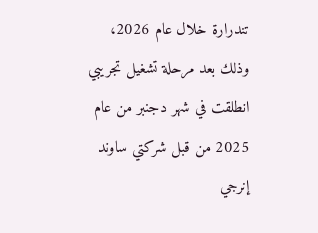تندرارة خلال عام 2026، وذلك بعد مرحلة تشغيل تجريبي انطلقت في شهر دجنبر من عام 2025 من قبل شركتي ساوند إنرجي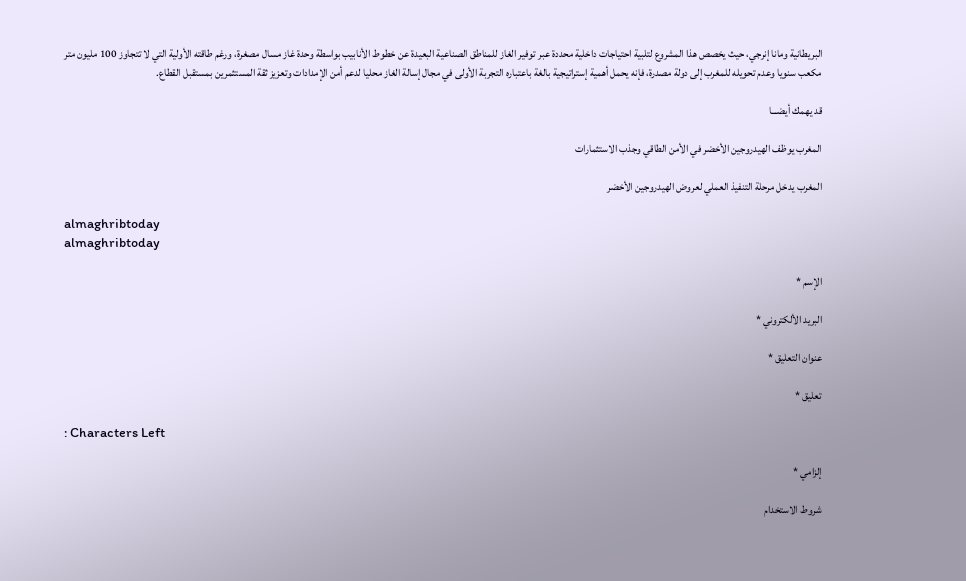البريطانية ومانا إنرجي، حيث يخصص هذا المشروع لتلبية احتياجات داخلية محددة عبر توفير الغاز للمناطق الصناعية البعيدة عن خطوط الأنابيب بواسطة وحدة غاز مسال مصغرة، ورغم طاقته الأولية التي لا تتجاوز 100 مليون متر مكعب سنويا وعدم تحويله للمغرب إلى دولة مصدرة، فإنه يحمل أهمية إستراتيجية بالغة باعتباره التجربة الأولى في مجال إسالة الغاز محليا لدعم أمن الإمدادات وتعزيز ثقة المستثمرين بمستقبل القطاع.

قد يهمك أيضـــا

المغرب يوظف الهيدروجين الأخضر في الأمن الطاقي وجذب الاستثمارات

المغرب يدخل مرحلة التنفيذ العملي لعروض الهيدروجين الأخضر

almaghribtoday
almaghribtoday

الإسم *

البريد الألكتروني *

عنوان التعليق *

تعليق *

: Characters Left

إلزامي *

شروط الاستخدام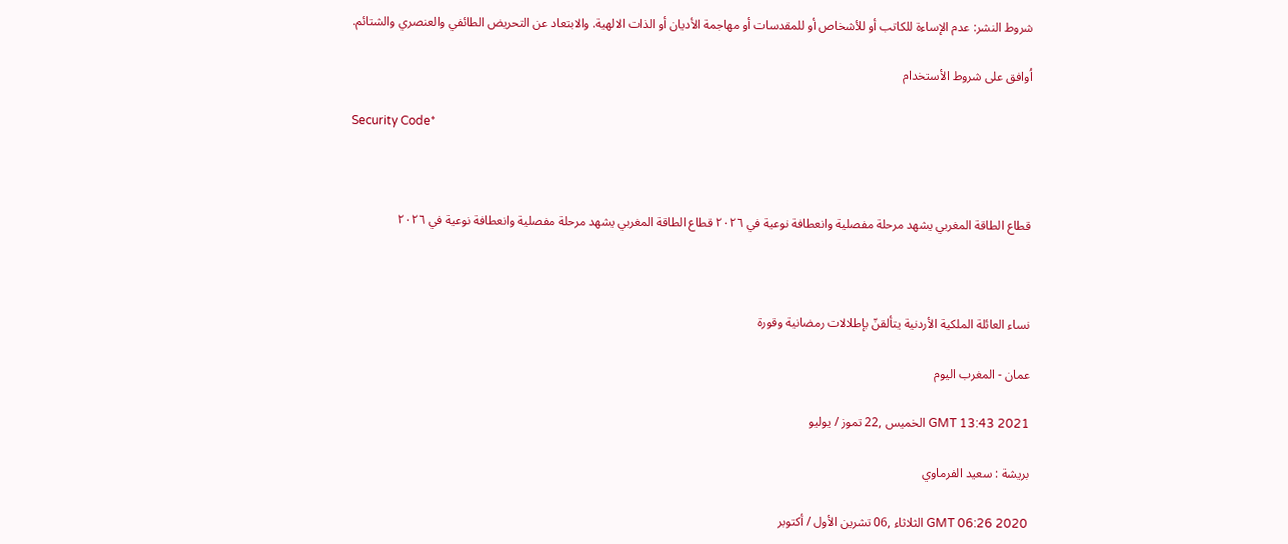شروط النشر: عدم الإساءة للكاتب أو للأشخاص أو للمقدسات أو مهاجمة الأديان أو الذات الالهية. والابتعاد عن التحريض الطائفي والعنصري والشتائم.

اُوافق على شروط الأستخدام

Security Code*



قطاع الطاقة المغربي يشهد مرحلة مفصلية وانعطافة نوعية في ٢٠٢٦ قطاع الطاقة المغربي يشهد مرحلة مفصلية وانعطافة نوعية في ٢٠٢٦



نساء العائلة الملكية الأردنية يتألقنّ بإطلالات رمضانية وقورة

عمان - المغرب اليوم

GMT 13:43 2021 الخميس ,22 تموز / يوليو

بريشة : سعيد الفرماوي

GMT 06:26 2020 الثلاثاء ,06 تشرين الأول / أكتوبر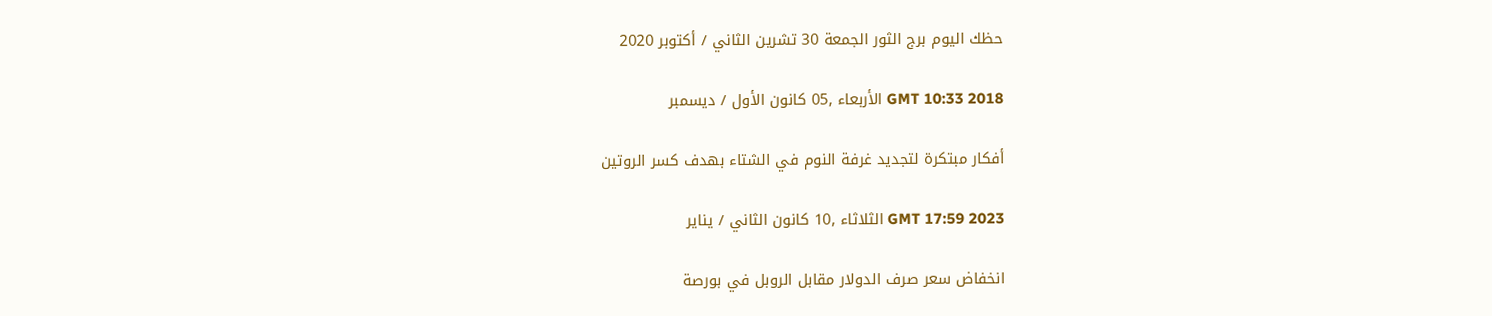حظك اليوم برج الثور الجمعة 30 تشرين الثاني / أكتوبر 2020

GMT 10:33 2018 الأربعاء ,05 كانون الأول / ديسمبر

أفكار مبتكرة لتجديد غرفة النوم في الشتاء بهدف كسر الروتين

GMT 17:59 2023 الثلاثاء ,10 كانون الثاني / يناير

انخفاض سعر صرف الدولار مقابل الروبل في بورصة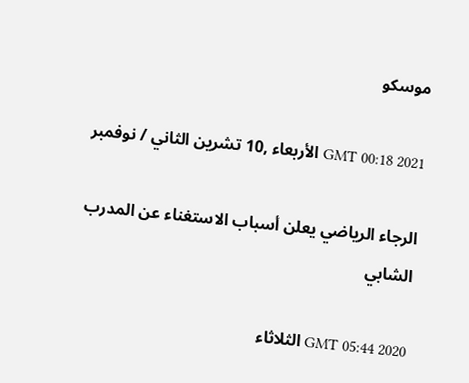موسكو

GMT 00:18 2021 الأربعاء ,10 تشرين الثاني / نوفمبر

الرجاء الرياضي يعلن أسباب الاستغناء عن المدرب الشابي

GMT 05:44 2020 الثلاثاء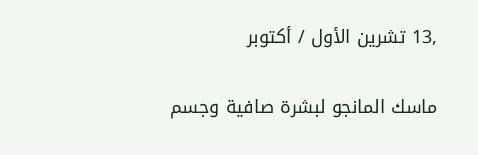,13 تشرين الأول / أكتوبر

ماسك المانجو لبشرة صافية وجسم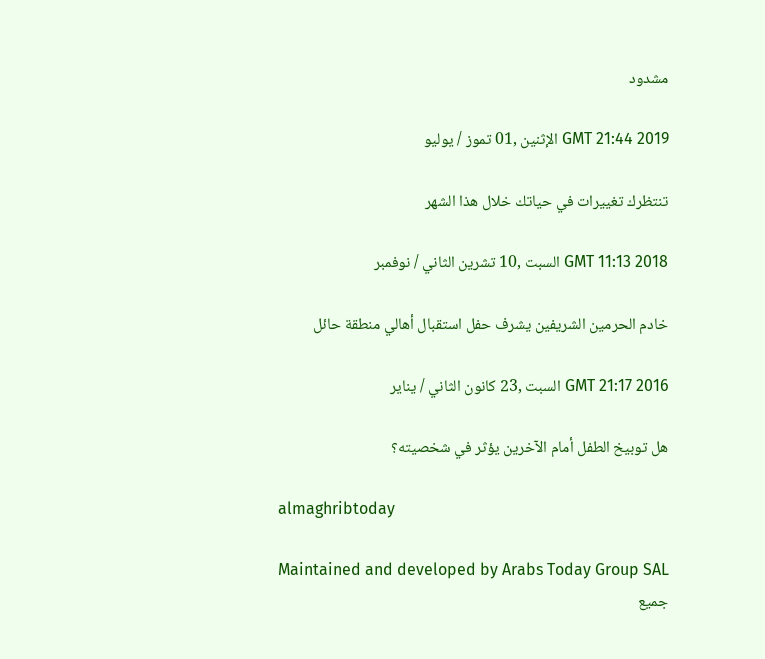مشدود

GMT 21:44 2019 الإثنين ,01 تموز / يوليو

تنتظرك تغييرات في حياتك خلال هذا الشهر

GMT 11:13 2018 السبت ,10 تشرين الثاني / نوفمبر

خادم الحرمين الشريفين يشرف حفل استقبال أهالي منطقة حائل

GMT 21:17 2016 السبت ,23 كانون الثاني / يناير

هل توبيخ الطفل أمام الآخرين يؤثر في شخصيته؟

almaghribtoday

Maintained and developed by Arabs Today Group SAL
جميع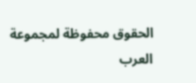الحقوق محفوظة لمجموعة العرب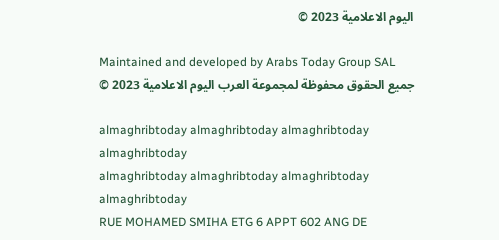اليوم الاعلامية 2023 ©

Maintained and developed by Arabs Today Group SAL
جميع الحقوق محفوظة لمجموعة العرب اليوم الاعلامية 2023 ©

almaghribtoday almaghribtoday almaghribtoday almaghribtoday
almaghribtoday almaghribtoday almaghribtoday
almaghribtoday
RUE MOHAMED SMIHA ETG 6 APPT 602 ANG DE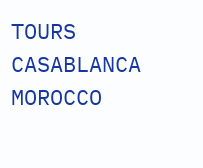TOURS CASABLANCA MOROCCO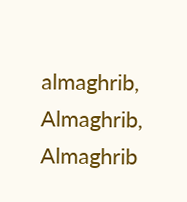almaghrib, Almaghrib, Almaghrib